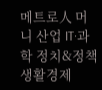메트로人 머니 산업 IT·과학 정치&정책 생활경제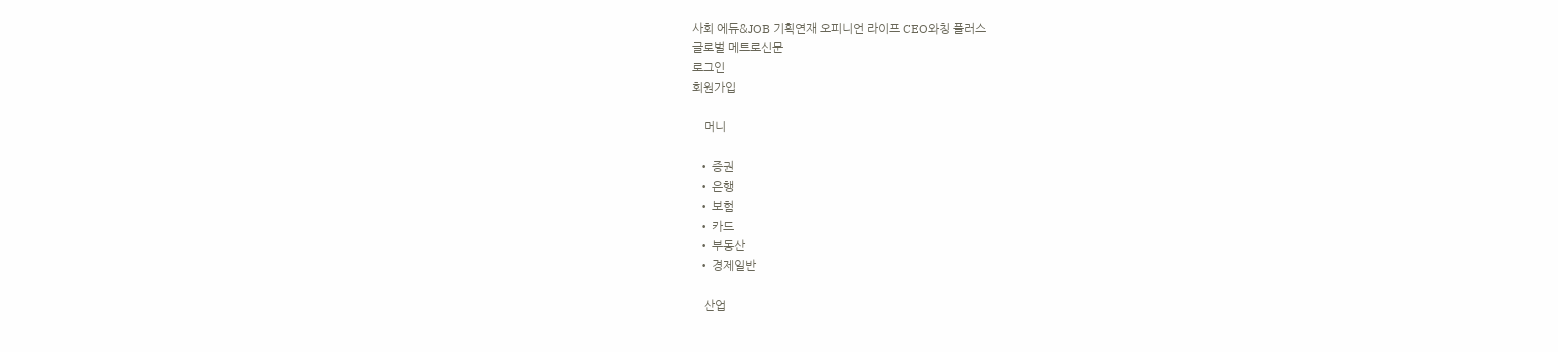사회 에듀&JOB 기획연재 오피니언 라이프 CEO와칭 플러스
글로벌 메트로신문
로그인
회원가입

    머니

  • 증권
  • 은행
  • 보험
  • 카드
  • 부동산
  • 경제일반

    산업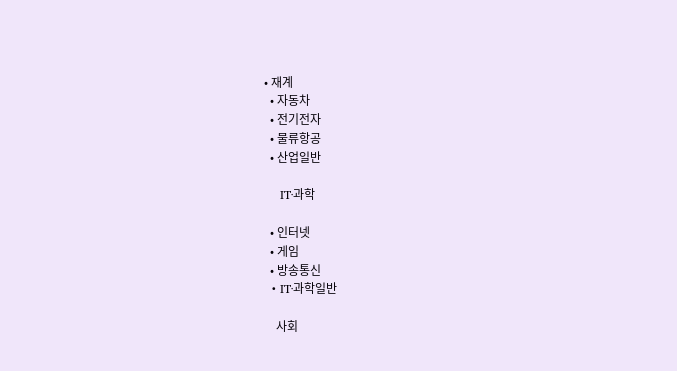• 재계
  • 자동차
  • 전기전자
  • 물류항공
  • 산업일반

    IT·과학

  • 인터넷
  • 게임
  • 방송통신
  • IT·과학일반

    사회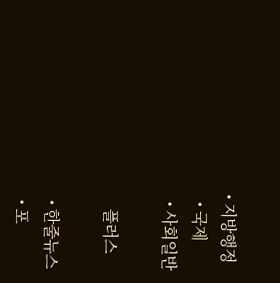• 지방행정
  • 국제
  • 사회일반

    플러스

  • 한줄뉴스
  • 포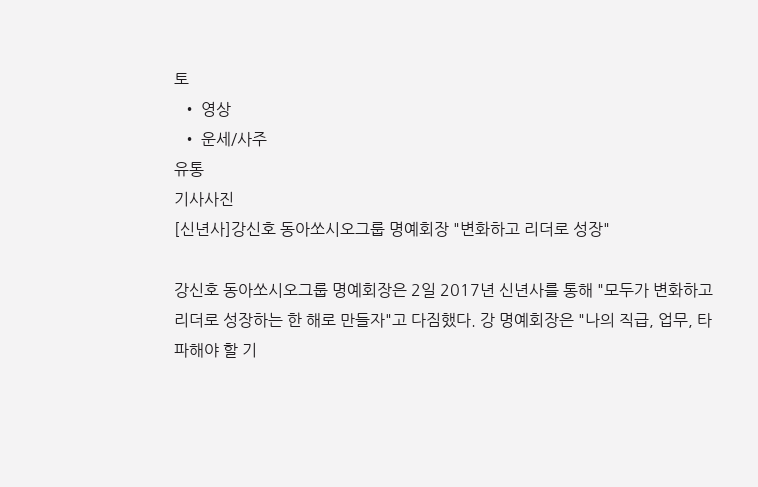토
  • 영상
  • 운세/사주
유통
기사사진
[신년사]강신호 동아쏘시오그룹 명예회장 "변화하고 리더로 성장"

강신호 동아쏘시오그룹 명예회장은 2일 2017년 신년사를 통해 "모두가 변화하고 리더로 성장하는 한 해로 만들자"고 다짐했다. 강 명예회장은 "나의 직급, 업무, 타파해야 할 기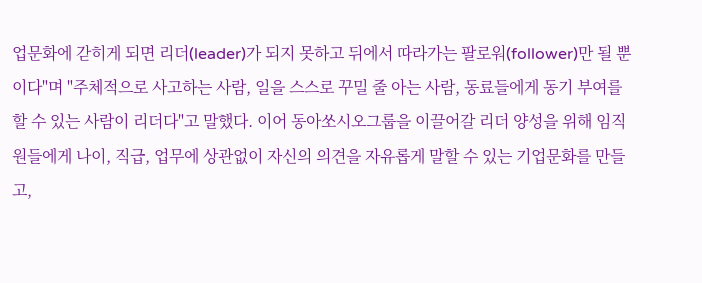업문화에 갇히게 되면 리더(leader)가 되지 못하고 뒤에서 따라가는 팔로워(follower)만 될 뿐이다"며 "주체적으로 사고하는 사람, 일을 스스로 꾸밀 줄 아는 사람, 동료들에게 동기 부여를 할 수 있는 사람이 리더다"고 말했다. 이어 동아쏘시오그룹을 이끌어갈 리더 양성을 위해 임직원들에게 나이, 직급, 업무에 상관없이 자신의 의견을 자유롭게 말할 수 있는 기업문화를 만들고,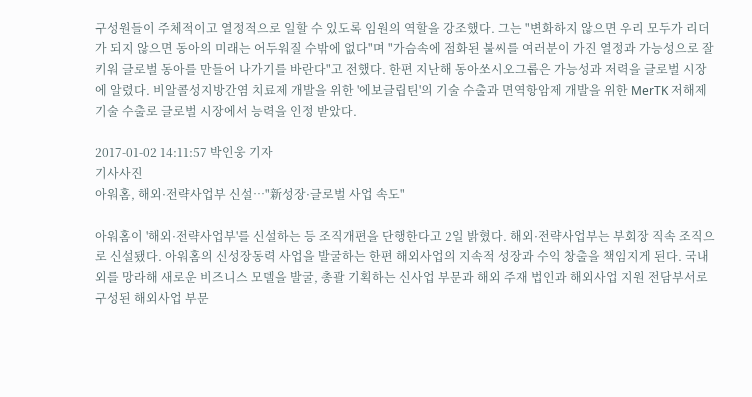구성원들이 주체적이고 열정적으로 일할 수 있도록 임원의 역할을 강조했다. 그는 "변화하지 않으면 우리 모두가 리더가 되지 않으면 동아의 미래는 어두워질 수밖에 없다"며 "가슴속에 점화된 불씨를 여러분이 가진 열정과 가능성으로 잘 키워 글로벌 동아를 만들어 나가기를 바란다"고 전했다. 한편 지난해 동아쏘시오그룹은 가능성과 저력을 글로벌 시장에 알렸다. 비알콜성지방간염 치료제 개발을 위한 '에보글립틴'의 기술 수출과 면역항암제 개발을 위한 MerTK 저해제 기술 수출로 글로벌 시장에서 능력을 인정 받았다.

2017-01-02 14:11:57 박인웅 기자
기사사진
아워홈, 해외·전략사업부 신설…"新성장·글로벌 사업 속도"

아워홈이 '해외·전략사업부'를 신설하는 등 조직개편을 단행한다고 2일 밝혔다. 해외·전략사업부는 부회장 직속 조직으로 신설됐다. 아워홈의 신성장동력 사업을 발굴하는 한편 해외사업의 지속적 성장과 수익 창출을 책임지게 된다. 국내외를 망라해 새로운 비즈니스 모델을 발굴, 총괄 기획하는 신사업 부문과 해외 주재 법인과 해외사업 지원 전담부서로 구성된 해외사업 부문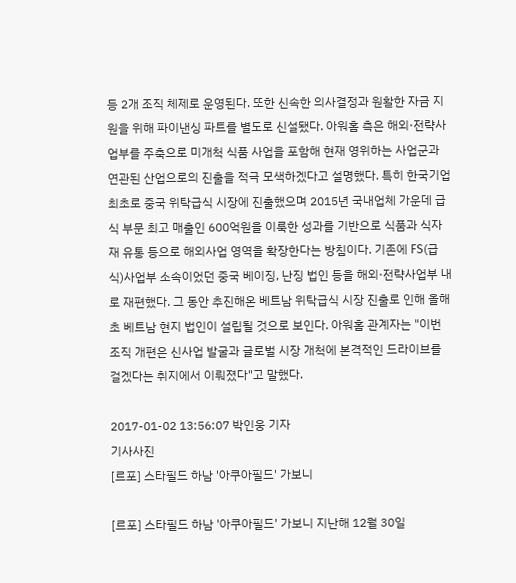등 2개 조직 체제로 운영된다. 또한 신속한 의사결정과 원활한 자금 지원을 위해 파이낸싱 파트를 별도로 신설됐다. 아워홈 측은 해외·전략사업부를 주축으로 미개척 식품 사업을 포함해 현재 영위하는 사업군과 연관된 산업으로의 진출을 적극 모색하겠다고 설명했다. 특히 한국기업 최초로 중국 위탁급식 시장에 진출했으며 2015년 국내업체 가운데 급식 부문 최고 매출인 600억원을 이룩한 성과를 기반으로 식품과 식자재 유통 등으로 해외사업 영역을 확장한다는 방침이다. 기존에 FS(급식)사업부 소속이었던 중국 베이징, 난징 법인 등을 해외·전략사업부 내로 재편했다. 그 동안 추진해온 베트남 위탁급식 시장 진출로 인해 올해 초 베트남 현지 법인이 설립될 것으로 보인다. 아워홈 관계자는 "이번 조직 개편은 신사업 발굴과 글로벌 시장 개척에 본격적인 드라이브를 걸겠다는 취지에서 이뤄졌다"고 말했다.

2017-01-02 13:56:07 박인웅 기자
기사사진
[르포] 스타필드 하남 '아쿠아필드' 가보니

[르포] 스타필드 하남 '아쿠아필드' 가보니 지난해 12월 30일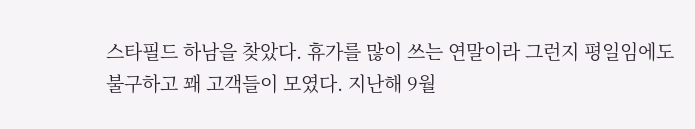스타필드 하남을 찾았다. 휴가를 많이 쓰는 연말이라 그런지 평일임에도 불구하고 꽤 고객들이 모였다. 지난해 9월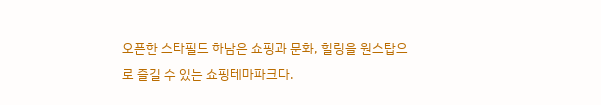오픈한 스타필드 하남은 쇼핑과 문화, 힐링을 원스탑으로 즐길 수 있는 쇼핑테마파크다.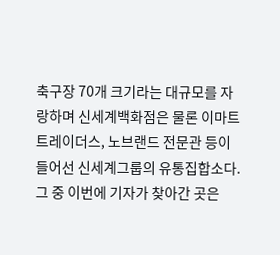축구장 70개 크기라는 대규모를 자랑하며 신세계백화점은 물론 이마트 트레이더스, 노브랜드 전문관 등이 들어선 신세계그룹의 유통집합소다. 그 중 이번에 기자가 찾아간 곳은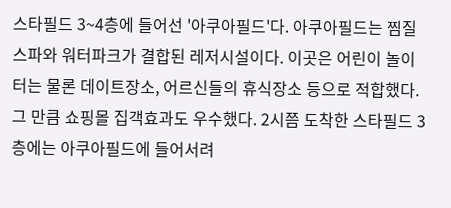스타필드 3~4층에 들어선 '아쿠아필드'다. 아쿠아필드는 찜질스파와 워터파크가 결합된 레저시설이다. 이곳은 어린이 놀이터는 물론 데이트장소, 어르신들의 휴식장소 등으로 적합했다. 그 만큼 쇼핑몰 집객효과도 우수했다. 2시쯤 도착한 스타필드 3층에는 아쿠아필드에 들어서려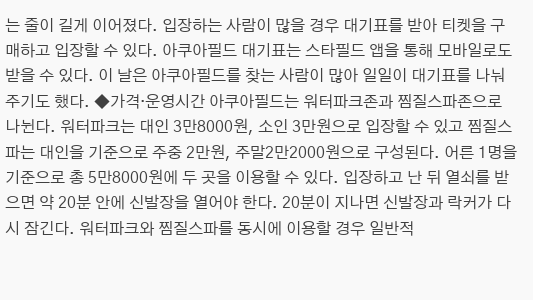는 줄이 길게 이어졌다. 입장하는 사람이 많을 경우 대기표를 받아 티켓을 구매하고 입장할 수 있다. 아쿠아필드 대기표는 스타필드 앱을 통해 모바일로도 받을 수 있다. 이 날은 아쿠아필드를 찾는 사람이 많아 일일이 대기표를 나눠주기도 했다. ◆가격·운영시간 아쿠아필드는 워터파크존과 찜질스파존으로 나뉜다. 워터파크는 대인 3만8000원, 소인 3만원으로 입장할 수 있고 찜질스파는 대인을 기준으로 주중 2만원, 주말2만2000원으로 구성된다. 어른 1명을 기준으로 총 5만8000원에 두 곳을 이용할 수 있다. 입장하고 난 뒤 열쇠를 받으면 약 20분 안에 신발장을 열어야 한다. 20분이 지나면 신발장과 락커가 다시 잠긴다. 워터파크와 찜질스파를 동시에 이용할 경우 일반적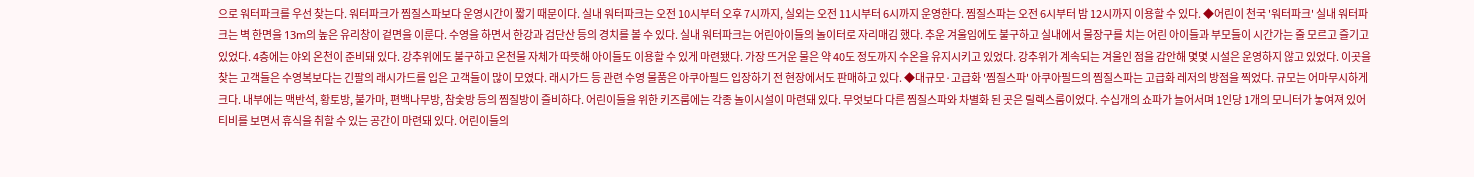으로 워터파크를 우선 찾는다. 워터파크가 찜질스파보다 운영시간이 짧기 때문이다. 실내 워터파크는 오전 10시부터 오후 7시까지, 실외는 오전 11시부터 6시까지 운영한다. 찜질스파는 오전 6시부터 밤 12시까지 이용할 수 있다. ◆어린이 천국 '워터파크' 실내 워터파크는 벽 한면을 13m의 높은 유리창이 겉면을 이룬다. 수영을 하면서 한강과 검단산 등의 경치를 볼 수 있다. 실내 워터파크는 어린아이들의 놀이터로 자리매김 했다. 추운 겨울임에도 불구하고 실내에서 물장구를 치는 어린 아이들과 부모들이 시간가는 줄 모르고 즐기고 있었다. 4층에는 야외 온천이 준비돼 있다. 강추위에도 불구하고 온천물 자체가 따뜻해 아이들도 이용할 수 있게 마련됐다. 가장 뜨거운 물은 약 40도 정도까지 수온을 유지시키고 있었다. 강추위가 계속되는 겨울인 점을 감안해 몇몇 시설은 운영하지 않고 있었다. 이곳을 찾는 고객들은 수영복보다는 긴팔의 래시가드를 입은 고객들이 많이 모였다. 래시가드 등 관련 수영 물품은 아쿠아필드 입장하기 전 현장에서도 판매하고 있다. ◆대규모·고급화 '찜질스파' 아쿠아필드의 찜질스파는 고급화 레저의 방점을 찍었다. 규모는 어마무시하게 크다. 내부에는 맥반석, 황토방, 불가마, 편백나무방, 참숯방 등의 찜질방이 즐비하다. 어린이들을 위한 키즈룸에는 각종 놀이시설이 마련돼 있다. 무엇보다 다른 찜질스파와 차별화 된 곳은 릴렉스룸이었다. 수십개의 쇼파가 늘어서며 1인당 1개의 모니터가 놓여져 있어 티비를 보면서 휴식을 취할 수 있는 공간이 마련돼 있다. 어린이들의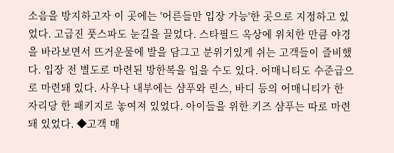소음을 방지하고자 이 곳에는 '어른들만 입장 가능'한 곳으로 지정하고 있었다. 고급진 풋스파도 눈길을 끌었다. 스타필드 옥상에 위치한 만큼 야경을 바라보면서 뜨거운물에 발을 담그고 분위기있게 쉬는 고객들이 즐비했다. 입장 전 별도로 마련된 방한복을 입을 수도 있다. 어매니티도 수준급으로 마련돼 있다. 사우나 내부에는 샴푸와 린스, 바디 등의 어매니티가 한 자리당 한 패키지로 놓여져 있었다. 아이들을 위한 키즈 샴푸는 따로 마련돼 있었다. ◆고객 매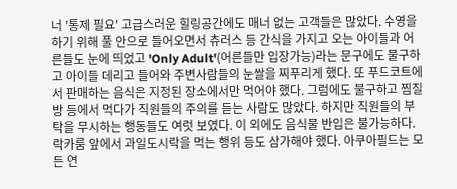너 '통제 필요' 고급스러운 힐링공간에도 매너 없는 고객들은 많았다. 수영을 하기 위해 풀 안으로 들어오면서 츄러스 등 간식을 가지고 오는 아이들과 어른들도 눈에 띄었고 'Only Adult'(어른들만 입장가능)라는 문구에도 물구하고 아이들 데리고 들어와 주변사람들의 눈쌀을 찌푸리게 했다. 또 푸드코트에서 판매하는 음식은 지정된 장소에서만 먹어야 했다. 그럼에도 불구하고 찜질방 등에서 먹다가 직원들의 주의를 듣는 사람도 많았다. 하지만 직원들의 부탁을 무시하는 행동들도 여럿 보였다. 이 외에도 음식물 반입은 불가능하다. 락카룸 앞에서 과일도시락을 먹는 행위 등도 삼가해야 했다. 아쿠아필드는 모든 연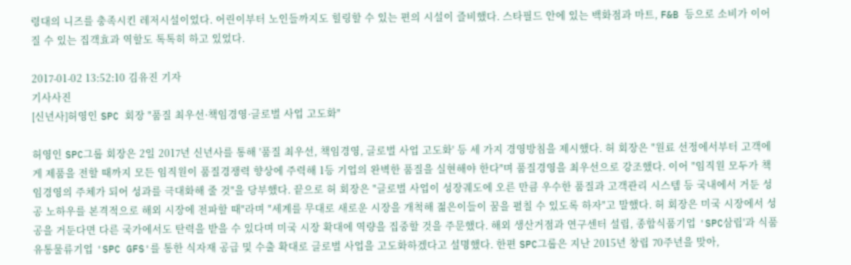령대의 니즈를 충족시킨 레저시설이었다. 어린이부터 노인들까지도 힐링할 수 있는 편의 시설이 즐비했다. 스타필드 안에 있는 백화점과 마트, F&B 등으로 소비가 이어질 수 있는 집객효과 역할도 톡톡히 하고 있었다.

2017-01-02 13:52:10 김유진 기자
기사사진
[신년사]허영인 SPC 회장 "품질 최우선·책임경영·글로벌 사업 고도화"

허영인 SPC그룹 회장은 2일 2017년 신년사를 통해 '품질 최우선, 책임경영, 글로벌 사업 고도화' 등 세 가지 경영방침을 제시했다. 허 회장은 "원료 선정에서부터 고객에게 제품을 전할 때까지 모든 임직원이 품질경쟁력 향상에 주력해 1등 기업의 완벽한 품질을 실현해야 한다"며 품질경영을 최우선으로 강조했다. 이어 "임직원 모두가 책임경영의 주체가 되어 성과를 극대화해 줄 것"을 당부했다. 끝으로 허 회장은 "글로벌 사업이 성장궤도에 오른 만큼 우수한 품질과 고객관리 시스템 등 국내에서 거둔 성공 노하우를 본격적으로 해외 시장에 전파할 때"라며 "세계를 무대로 새로운 시장을 개척해 젊은이들이 꿈을 펼칠 수 있도록 하자"고 말했다. 허 회장은 미국 시장에서 성공을 거둔다면 다른 국가에서도 탄력을 받을 수 있다며 미국 시장 확대에 역량을 집중할 것을 주문했다. 해외 생산거점과 연구센터 설립, 종합식품기업 'SPC삼립'과 식품유통물류기업 'SPC GFS'를 통한 식자재 공급 및 수출 확대로 글로벌 사업을 고도화하겠다고 설명했다. 한편 SPC그룹은 지난 2015년 창립 70주년을 맞아,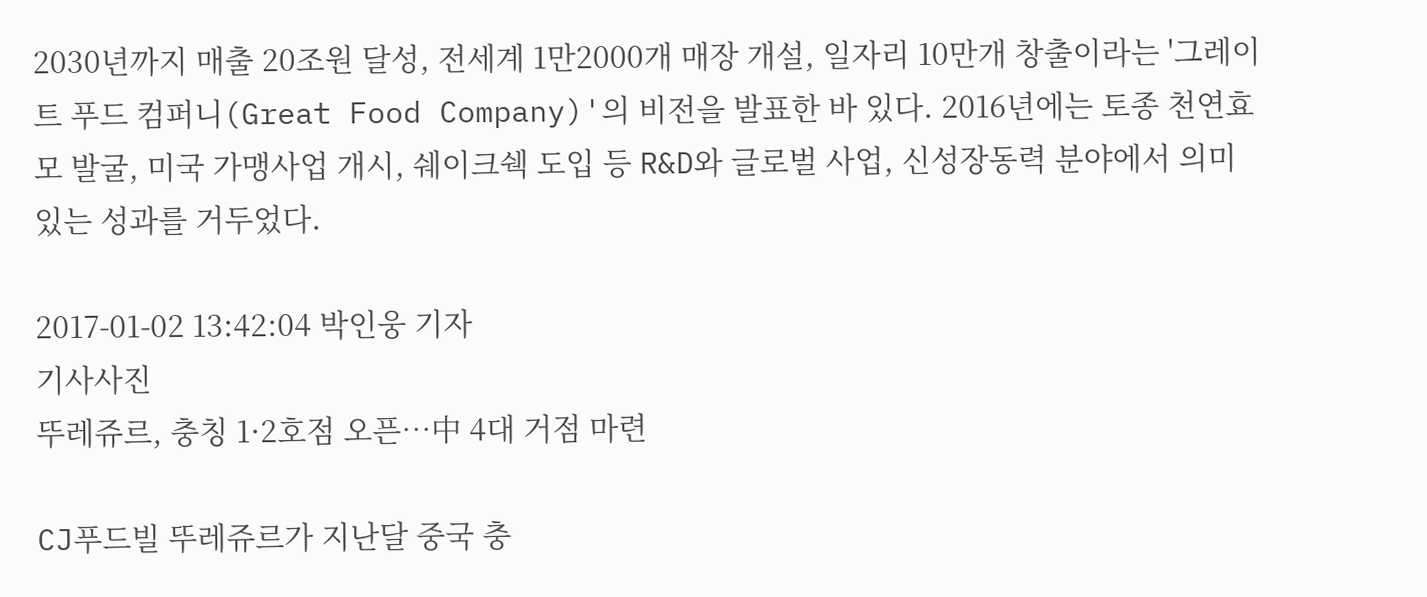2030년까지 매출 20조원 달성, 전세계 1만2000개 매장 개설, 일자리 10만개 창출이라는 '그레이트 푸드 컴퍼니(Great Food Company)'의 비전을 발표한 바 있다. 2016년에는 토종 천연효모 발굴, 미국 가맹사업 개시, 쉐이크쉑 도입 등 R&D와 글로벌 사업, 신성장동력 분야에서 의미 있는 성과를 거두었다.

2017-01-02 13:42:04 박인웅 기자
기사사진
뚜레쥬르, 충칭 1·2호점 오픈…中 4대 거점 마련

CJ푸드빌 뚜레쥬르가 지난달 중국 충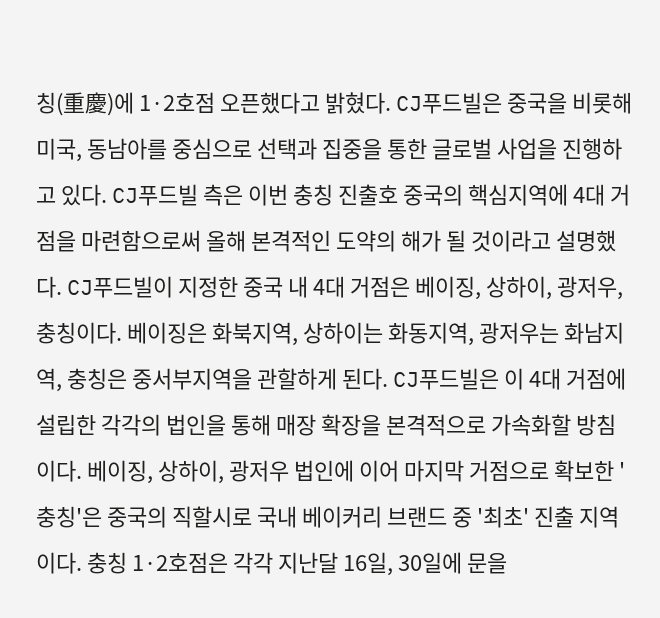칭(重慶)에 1·2호점 오픈했다고 밝혔다. CJ푸드빌은 중국을 비롯해 미국, 동남아를 중심으로 선택과 집중을 통한 글로벌 사업을 진행하고 있다. CJ푸드빌 측은 이번 충칭 진출호 중국의 핵심지역에 4대 거점을 마련함으로써 올해 본격적인 도약의 해가 될 것이라고 설명했다. CJ푸드빌이 지정한 중국 내 4대 거점은 베이징, 상하이, 광저우, 충칭이다. 베이징은 화북지역, 상하이는 화동지역, 광저우는 화남지역, 충칭은 중서부지역을 관할하게 된다. CJ푸드빌은 이 4대 거점에 설립한 각각의 법인을 통해 매장 확장을 본격적으로 가속화할 방침이다. 베이징, 상하이, 광저우 법인에 이어 마지막 거점으로 확보한 '충칭'은 중국의 직할시로 국내 베이커리 브랜드 중 '최초' 진출 지역이다. 충칭 1·2호점은 각각 지난달 16일, 30일에 문을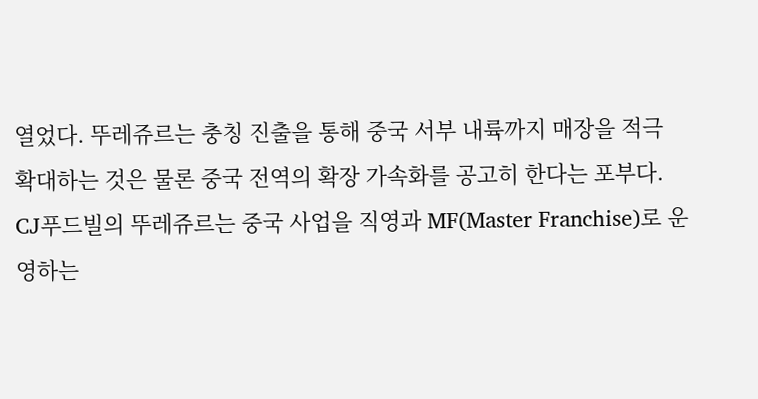열었다. 뚜레쥬르는 충칭 진출을 통해 중국 서부 내륙까지 매장을 적극 확대하는 것은 물론 중국 전역의 확장 가속화를 공고히 한다는 포부다. CJ푸드빌의 뚜레쥬르는 중국 사업을 직영과 MF(Master Franchise)로 운영하는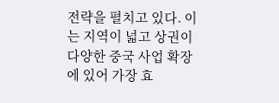전략을 펼치고 있다. 이는 지역이 넓고 상권이 다양한 중국 사업 확장에 있어 가장 효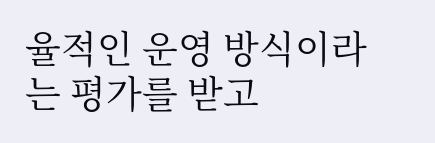율적인 운영 방식이라는 평가를 받고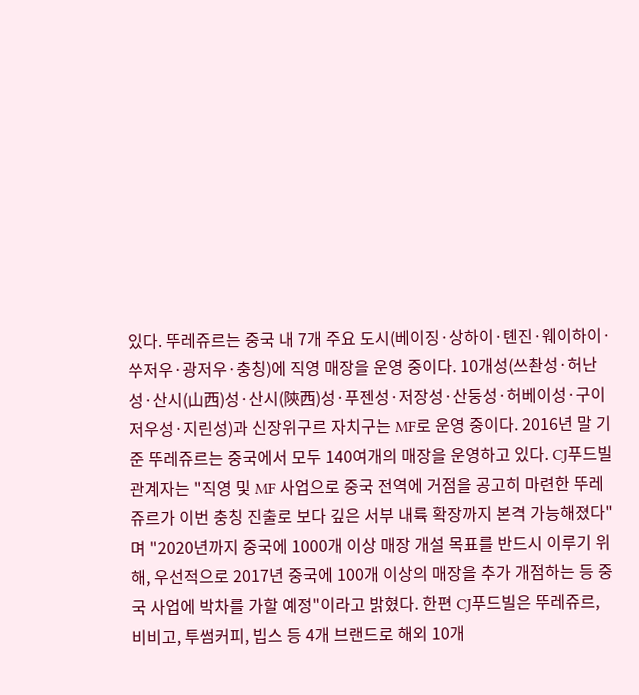있다. 뚜레쥬르는 중국 내 7개 주요 도시(베이징·상하이·톈진·웨이하이·쑤저우·광저우·충칭)에 직영 매장을 운영 중이다. 10개성(쓰촨성·허난성·산시(山西)성·산시(陝西)성·푸젠성·저장성·산둥성·허베이성·구이저우성·지린성)과 신장위구르 자치구는 MF로 운영 중이다. 2016년 말 기준 뚜레쥬르는 중국에서 모두 140여개의 매장을 운영하고 있다. CJ푸드빌 관계자는 "직영 및 MF 사업으로 중국 전역에 거점을 공고히 마련한 뚜레쥬르가 이번 충칭 진출로 보다 깊은 서부 내륙 확장까지 본격 가능해졌다"며 "2020년까지 중국에 1000개 이상 매장 개설 목표를 반드시 이루기 위해, 우선적으로 2017년 중국에 100개 이상의 매장을 추가 개점하는 등 중국 사업에 박차를 가할 예정"이라고 밝혔다. 한편 CJ푸드빌은 뚜레쥬르, 비비고, 투썸커피, 빕스 등 4개 브랜드로 해외 10개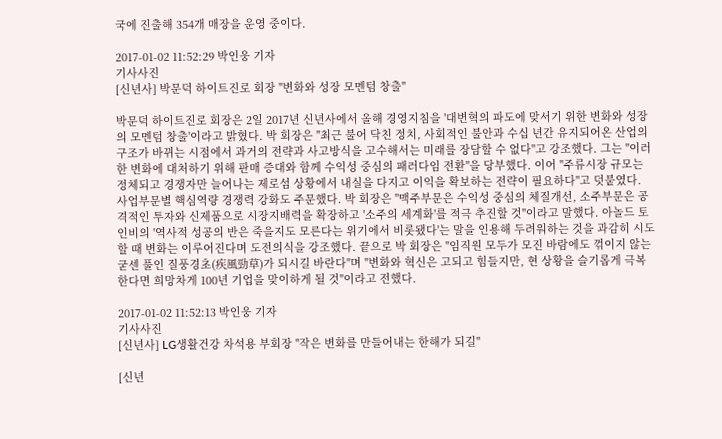국에 진출해 354개 매장을 운영 중이다.

2017-01-02 11:52:29 박인웅 기자
기사사진
[신년사] 박문덕 하이트진로 회장 "변화와 성장 모멘텀 창출"

박문덕 하이트진로 회장은 2일 2017년 신년사에서 올해 경영지침을 '대변혁의 파도에 맞서기 위한 변화와 성장의 모멘텀 창출'이라고 밝혔다. 박 회장은 "최근 불어 닥친 정치, 사회적인 불안과 수십 년간 유지되어온 산업의 구조가 바뀌는 시점에서 과거의 전략과 사고방식을 고수해서는 미래를 장담할 수 없다"고 강조했다. 그는 "이러한 변화에 대처하기 위해 판매 증대와 함께 수익성 중심의 패러다임 전환"을 당부했다. 이어 "주류시장 규모는 정체되고 경쟁자만 늘어나는 제로섬 상황에서 내실을 다지고 이익을 확보하는 전략이 필요하다"고 덧붙였다. 사업부문별 핵심역량 경쟁력 강화도 주문했다. 박 회장은 "맥주부문은 수익성 중심의 체질개선, 소주부문은 공격적인 투자와 신제품으로 시장지배력을 확장하고 '소주의 세계화'를 적극 추진할 것"이라고 말했다. 아놀드 토인비의 '역사적 성공의 반은 죽을지도 모른다는 위기에서 비롯됐다'는 말을 인용해 두려워하는 것을 과감히 시도할 때 변화는 이루어진다며 도전의식을 강조했다. 끝으로 박 회장은 "임직원 모두가 모진 바람에도 꺾이지 않는 굳센 풀인 질풍경초(疾風勁草)가 되시길 바란다"며 "변화와 혁신은 고되고 힘들지만, 현 상황을 슬기롭게 극복한다면 희망차게 100년 기업을 맞이하게 될 것"이라고 전했다.

2017-01-02 11:52:13 박인웅 기자
기사사진
[신년사] LG생활건강 차석용 부회장 "작은 변화를 만들어내는 한해가 되길"

[신년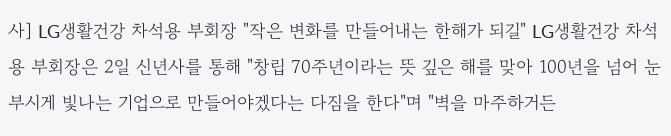사] LG생활건강 차석용 부회장 "작은 변화를 만들어내는 한해가 되길" LG생활건강 차석용 부회장은 2일 신년사를 통해 "창립 70주년이라는 뜻 깊은 해를 맞아 100년을 넘어 눈부시게 빛나는 기업으로 만들어야겠다는 다짐을 한다"며 "벽을 마주하거든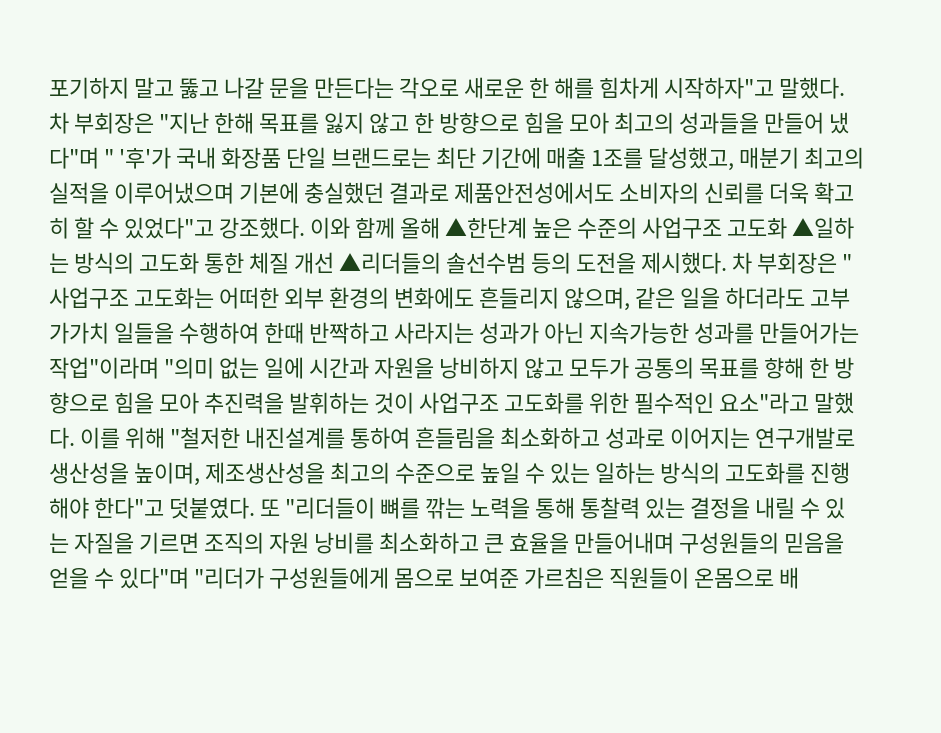포기하지 말고 뚫고 나갈 문을 만든다는 각오로 새로운 한 해를 힘차게 시작하자"고 말했다. 차 부회장은 "지난 한해 목표를 잃지 않고 한 방향으로 힘을 모아 최고의 성과들을 만들어 냈다"며 " '후'가 국내 화장품 단일 브랜드로는 최단 기간에 매출 1조를 달성했고, 매분기 최고의 실적을 이루어냈으며 기본에 충실했던 결과로 제품안전성에서도 소비자의 신뢰를 더욱 확고히 할 수 있었다"고 강조했다. 이와 함께 올해 ▲한단계 높은 수준의 사업구조 고도화 ▲일하는 방식의 고도화 통한 체질 개선 ▲리더들의 솔선수범 등의 도전을 제시했다. 차 부회장은 "사업구조 고도화는 어떠한 외부 환경의 변화에도 흔들리지 않으며, 같은 일을 하더라도 고부가가치 일들을 수행하여 한때 반짝하고 사라지는 성과가 아닌 지속가능한 성과를 만들어가는 작업"이라며 "의미 없는 일에 시간과 자원을 낭비하지 않고 모두가 공통의 목표를 향해 한 방향으로 힘을 모아 추진력을 발휘하는 것이 사업구조 고도화를 위한 필수적인 요소"라고 말했다. 이를 위해 "철저한 내진설계를 통하여 흔들림을 최소화하고 성과로 이어지는 연구개발로 생산성을 높이며, 제조생산성을 최고의 수준으로 높일 수 있는 일하는 방식의 고도화를 진행해야 한다"고 덧붙였다. 또 "리더들이 뼈를 깎는 노력을 통해 통찰력 있는 결정을 내릴 수 있는 자질을 기르면 조직의 자원 낭비를 최소화하고 큰 효율을 만들어내며 구성원들의 믿음을 얻을 수 있다"며 "리더가 구성원들에게 몸으로 보여준 가르침은 직원들이 온몸으로 배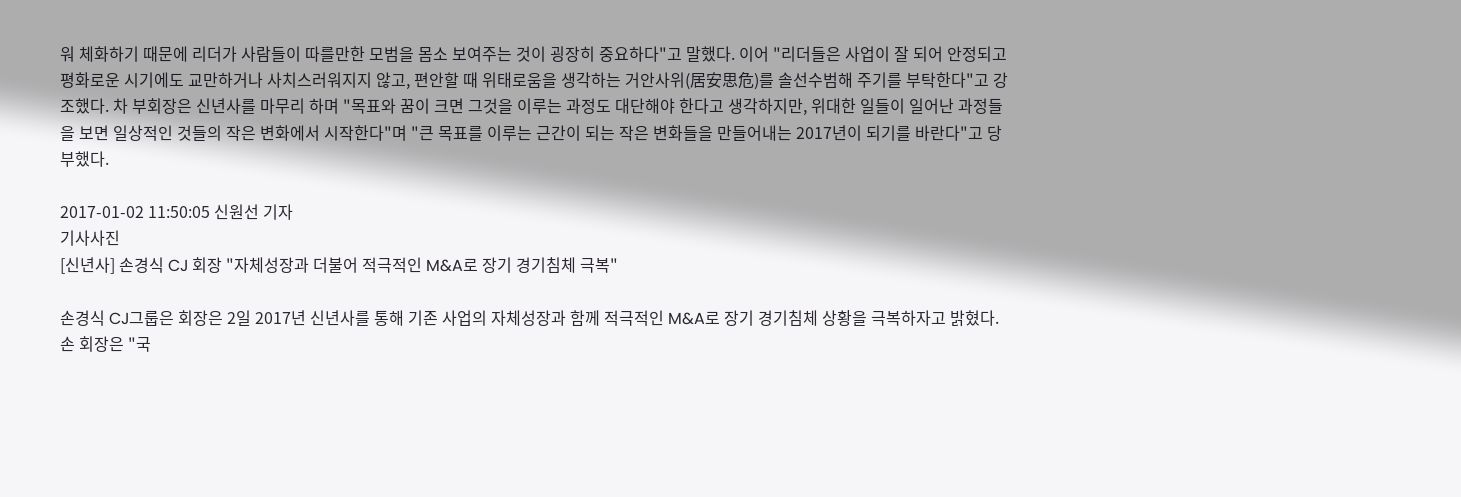워 체화하기 때문에 리더가 사람들이 따를만한 모범을 몸소 보여주는 것이 굉장히 중요하다"고 말했다. 이어 "리더들은 사업이 잘 되어 안정되고 평화로운 시기에도 교만하거나 사치스러워지지 않고, 편안할 때 위태로움을 생각하는 거안사위(居安思危)를 솔선수범해 주기를 부탁한다"고 강조했다. 차 부회장은 신년사를 마무리 하며 "목표와 꿈이 크면 그것을 이루는 과정도 대단해야 한다고 생각하지만, 위대한 일들이 일어난 과정들을 보면 일상적인 것들의 작은 변화에서 시작한다"며 "큰 목표를 이루는 근간이 되는 작은 변화들을 만들어내는 2017년이 되기를 바란다"고 당부했다.

2017-01-02 11:50:05 신원선 기자
기사사진
[신년사] 손경식 CJ 회장 "자체성장과 더불어 적극적인 M&A로 장기 경기침체 극복"

손경식 CJ그룹은 회장은 2일 2017년 신년사를 통해 기존 사업의 자체성장과 함께 적극적인 M&A로 장기 경기침체 상황을 극복하자고 밝혔다. 손 회장은 "국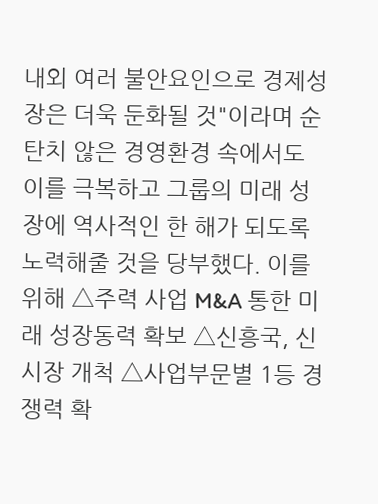내외 여러 불안요인으로 경제성장은 더욱 둔화될 것"이라며 순탄치 않은 경영환경 속에서도 이를 극복하고 그룹의 미래 성장에 역사적인 한 해가 되도록 노력해줄 것을 당부했다. 이를 위해 △주력 사업 M&A 통한 미래 성장동력 확보 △신흥국, 신시장 개척 △사업부문별 1등 경쟁력 확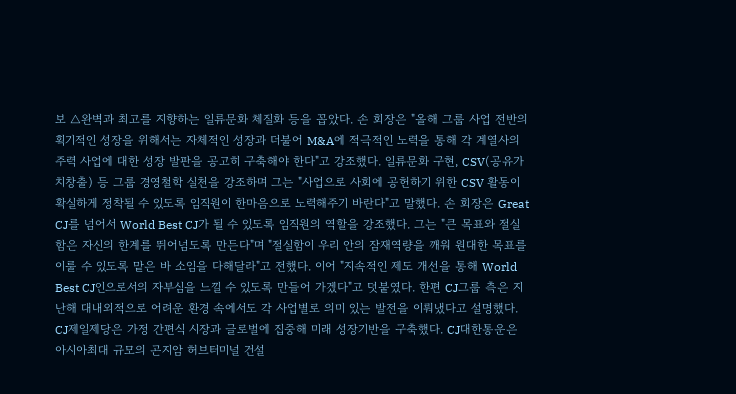보 △완벽과 최고를 지향하는 일류문화 체질화 등을 꼽았다. 손 회장은 "올해 그룹 사업 전반의 획기적인 성장을 위해서는 자체적인 성장과 더불어 M&A에 적극적인 노력을 통해 각 계열사의 주력 사업에 대한 성장 발판을 공고히 구축해야 한다"고 강조했다. 일류문화 구현, CSV(공유가치창출) 등 그룹 경영철학 실천을 강조하며 그는 "사업으로 사회에 공헌하기 위한 CSV 활동이 확실하게 정착될 수 있도록 임직원이 한마음으로 노력해주기 바란다"고 말했다. 손 회장은 Great CJ를 넘어서 World Best CJ가 될 수 있도록 임직원의 역할을 강조했다. 그는 "큰 목표와 절실함은 자신의 한계를 뛰어넘도록 만든다"며 "절실함이 우리 안의 잠재역량을 깨워 원대한 목표를 이룰 수 있도록 맡은 바 소임을 다해달라"고 전했다. 이어 "지속적인 제도 개선을 통해 World Best CJ인으로서의 자부심을 느낄 수 있도록 만들어 가겠다"고 덧붙였다. 한편 CJ그룹 측은 지난해 대내외적으로 어려운 환경 속에서도 각 사업별로 의미 있는 발전을 이뤄냈다고 설명했다. CJ제일제당은 가정 간편식 시장과 글로벌에 집중해 미래 성장기반을 구축했다. CJ대한통운은 아시아최대 규모의 곤지암 허브터미널 건설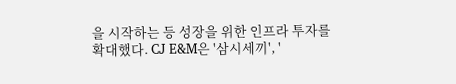을 시작하는 등 성장을 위한 인프라 투자를 확대했다. CJ E&M은 '삼시세끼', '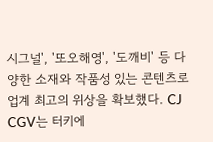시그널', '또오해영', '도깨비' 등 다양한 소재와 작품성 있는 콘텐츠로 업계 최고의 위상을 확보했다. CJ CGV는 터키에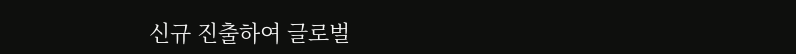신규 진출하여 글로벌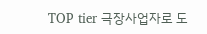TOP tier 극장사업자로 도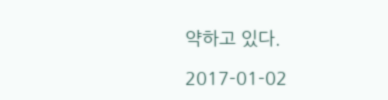약하고 있다.

2017-01-02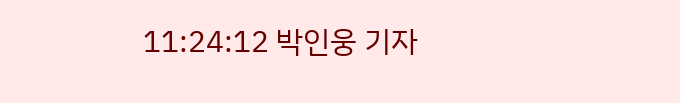11:24:12 박인웅 기자